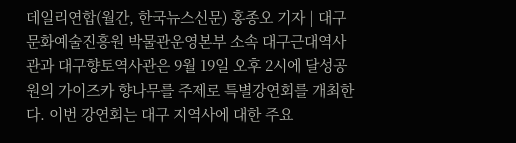데일리연합(월간, 한국뉴스신문) 홍종오 기자 | 대구문화예술진흥원 박물관운영본부 소속 대구근대역사관과 대구향토역사관은 9월 19일 오후 2시에 달성공원의 가이즈카 향나무를 주제로 특별강연회를 개최한다. 이번 강연회는 대구 지역사에 대한 주요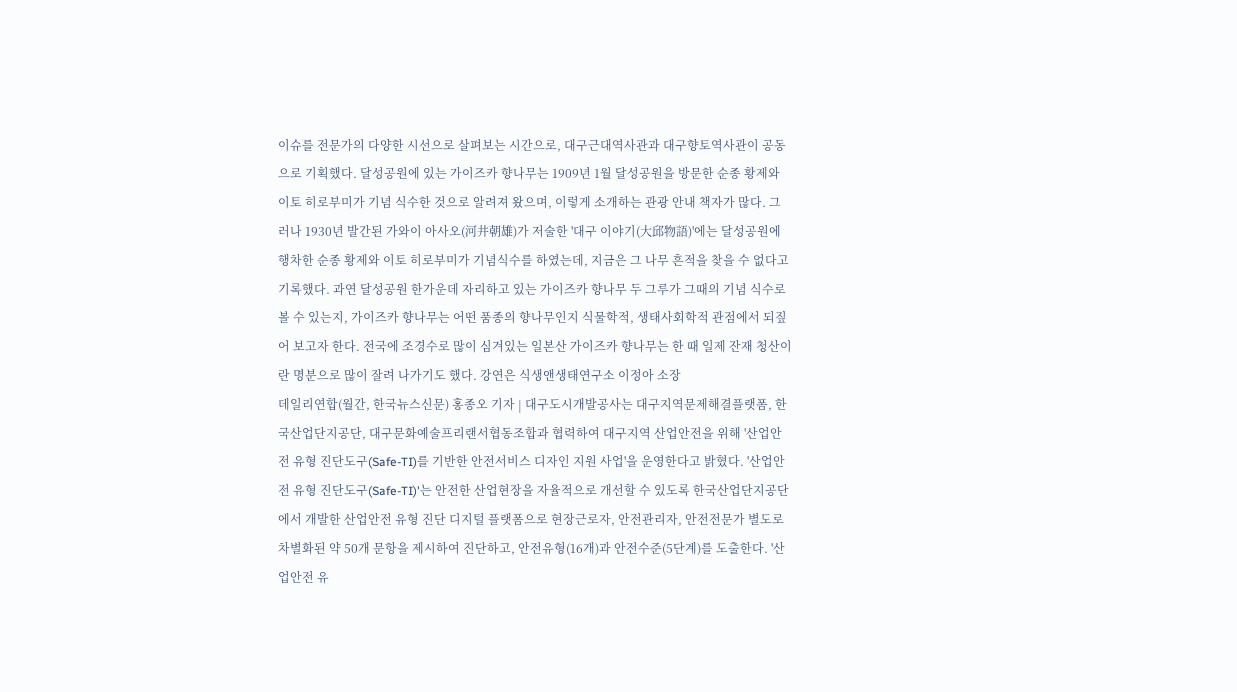이슈를 전문가의 다양한 시선으로 살펴보는 시간으로, 대구근대역사관과 대구향토역사관이 공동으로 기획했다. 달성공원에 있는 가이즈카 향나무는 1909년 1월 달성공원을 방문한 순종 황제와 이토 히로부미가 기념 식수한 것으로 알려져 왔으며, 이렇게 소개하는 관광 안내 책자가 많다. 그러나 1930년 발간된 가와이 아사오(河井朝雄)가 저술한 '대구 이야기(大邱物語)'에는 달성공원에 행차한 순종 황제와 이토 히로부미가 기념식수를 하였는데, 지금은 그 나무 흔적을 찾을 수 없다고 기록했다. 과연 달성공원 한가운데 자리하고 있는 가이즈카 향나무 두 그루가 그때의 기념 식수로 볼 수 있는지, 가이즈카 향나무는 어떤 품종의 향나무인지 식물학적, 생태사회학적 관점에서 되짚어 보고자 한다. 전국에 조경수로 많이 심겨있는 일본산 가이즈카 향나무는 한 때 일제 잔재 청산이란 명분으로 많이 잘려 나가기도 했다. 강연은 식생앤생태연구소 이정아 소장
데일리연합(월간, 한국뉴스신문) 홍종오 기자 | 대구도시개발공사는 대구지역문제해결플랫폼, 한국산업단지공단, 대구문화예술프리랜서협동조합과 협력하여 대구지역 산업안전을 위해 '산업안전 유형 진단도구(Safe-TI)를 기반한 안전서비스 디자인 지원 사업'을 운영한다고 밝혔다. '산업안전 유형 진단도구(Safe-TI)'는 안전한 산업현장을 자율적으로 개선할 수 있도록 한국산업단지공단에서 개발한 산업안전 유형 진단 디지털 플랫폼으로 현장근로자, 안전관리자, 안전전문가 별도로 차별화된 약 50개 문항을 제시하여 진단하고, 안전유형(16개)과 안전수준(5단계)를 도출한다. '산업안전 유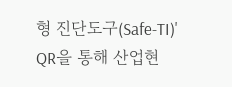형 진단도구(Safe-TI)' QR을 통해 산업현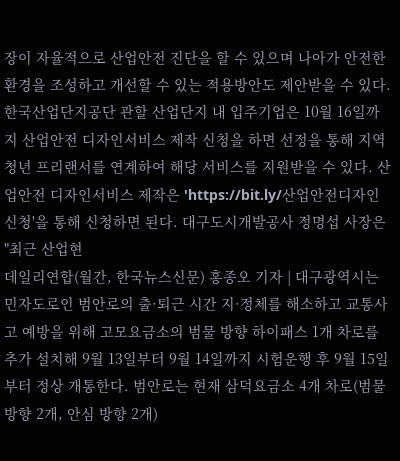장이 자율적으로 산업안전 진단을 할 수 있으며 나아가 안전한 환경을 조성하고 개선할 수 있는 적용방안도 제안받을 수 있다. 한국산업단지공단 관할 산업단지 내 입주기업은 10월 16일까지 산업안전 디자인서비스 제작 신청을 하면 선정을 통해 지역 청년 프리랜서를 연계하여 해당 서비스를 지원받을 수 있다. 산업안전 디자인서비스 제작은 'https://bit.ly/산업안전디자인신청'을 통해 신청하면 된다. 대구도시개발공사 정명섭 사장은 "최근 산업현
데일리연합(월간, 한국뉴스신문) 홍종오 기자 | 대구광역시는 민자도로인 범안로의 출·퇴근 시간 지·정체를 해소하고 교통사고 예방을 위해 고모요금소의 범물 방향 하이패스 1개 차로를 추가 설치해 9월 13일부터 9월 14일까지 시험운행 후 9월 15일부터 정상 개통한다. 범안로는 현재 삼덕요금소 4개 차로(범물 방향 2개, 안심 방향 2개)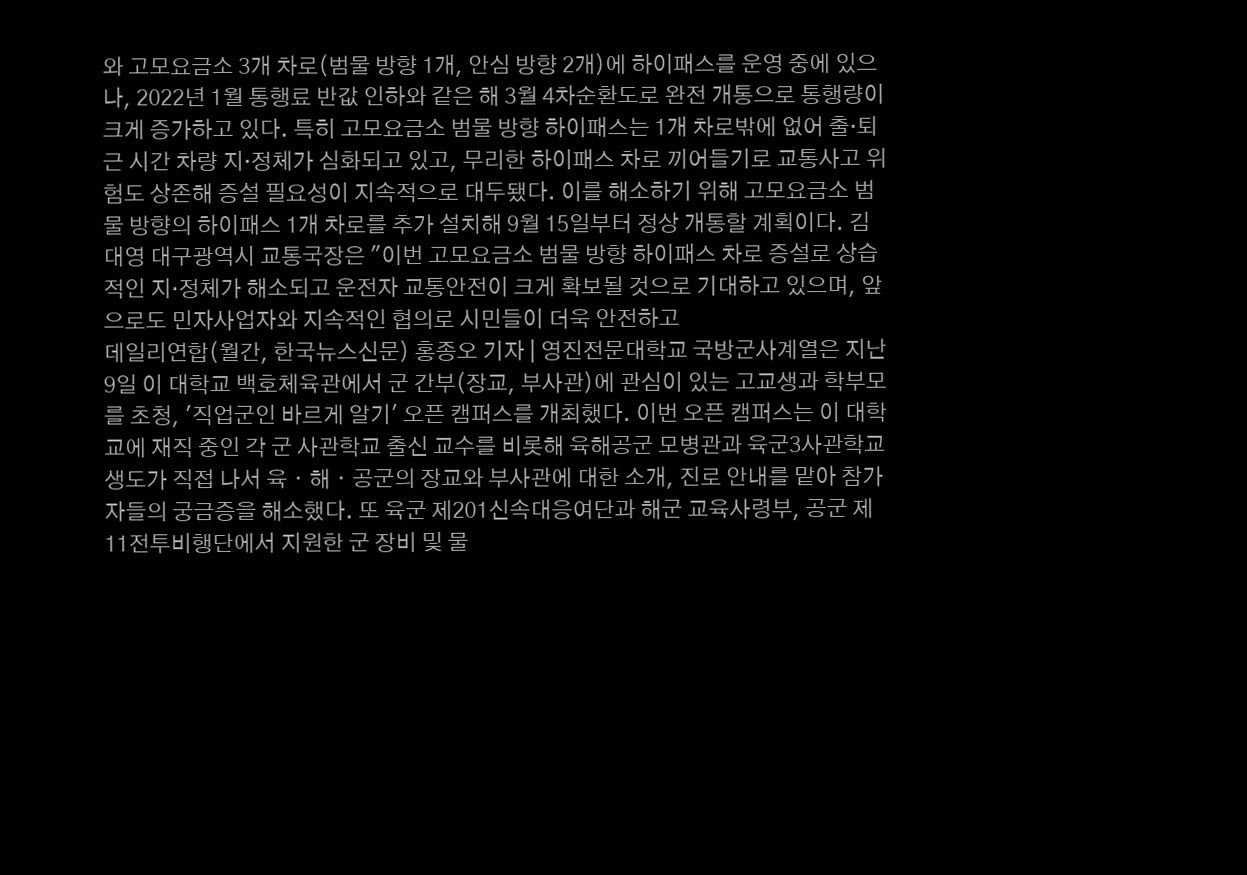와 고모요금소 3개 차로(범물 방향 1개, 안심 방향 2개)에 하이패스를 운영 중에 있으나, 2022년 1월 통행료 반값 인하와 같은 해 3월 4차순환도로 완전 개통으로 통행량이 크게 증가하고 있다. 특히 고모요금소 범물 방향 하이패스는 1개 차로밖에 없어 출·퇴근 시간 차량 지·정체가 심화되고 있고, 무리한 하이패스 차로 끼어들기로 교통사고 위험도 상존해 증설 필요성이 지속적으로 대두됐다. 이를 해소하기 위해 고모요금소 범물 방향의 하이패스 1개 차로를 추가 설치해 9월 15일부터 정상 개통할 계획이다. 김대영 대구광역시 교통국장은 "이번 고모요금소 범물 방향 하이패스 차로 증설로 상습적인 지·정체가 해소되고 운전자 교통안전이 크게 확보될 것으로 기대하고 있으며, 앞으로도 민자사업자와 지속적인 협의로 시민들이 더욱 안전하고
데일리연합(월간, 한국뉴스신문) 홍종오 기자 | 영진전문대학교 국방군사계열은 지난 9일 이 대학교 백호체육관에서 군 간부(장교, 부사관)에 관심이 있는 고교생과 학부모를 초청, '직업군인 바르게 알기' 오픈 캠퍼스를 개최했다. 이번 오픈 캠퍼스는 이 대학교에 재직 중인 각 군 사관학교 출신 교수를 비롯해 육해공군 모병관과 육군3사관학교 생도가 직접 나서 육ㆍ해ㆍ공군의 장교와 부사관에 대한 소개, 진로 안내를 맡아 참가자들의 궁금증을 해소했다. 또 육군 제201신속대응여단과 해군 교육사령부, 공군 제11전투비행단에서 지원한 군 장비 및 물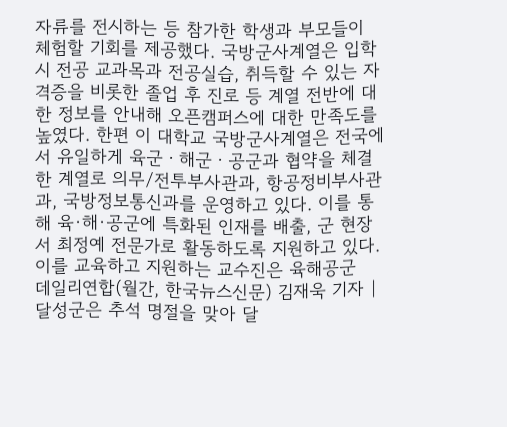자류를 전시하는 등 참가한 학생과 부모들이 체험할 기회를 제공했다. 국방군사계열은 입학 시 전공 교과목과 전공실습, 취득할 수 있는 자격증을 비롯한 졸업 후 진로 등 계열 전반에 대한 정보를 안내해 오픈캠퍼스에 대한 만족도를 높였다. 한편 이 대학교 국방군사계열은 전국에서 유일하게 육군ㆍ해군ㆍ공군과 협약을 체결한 계열로 의무/전투부사관과, 항공정비부사관과, 국방정보통신과를 운영하고 있다. 이를 통해 육·해·공군에 특화된 인재를 배출, 군 현장서 최정예 전문가로 활동하도록 지원하고 있다. 이를 교육하고 지원하는 교수진은 육해공군
데일리연합(월간, 한국뉴스신문) 김재욱 기자 | 달성군은 추석 명절을 맞아 달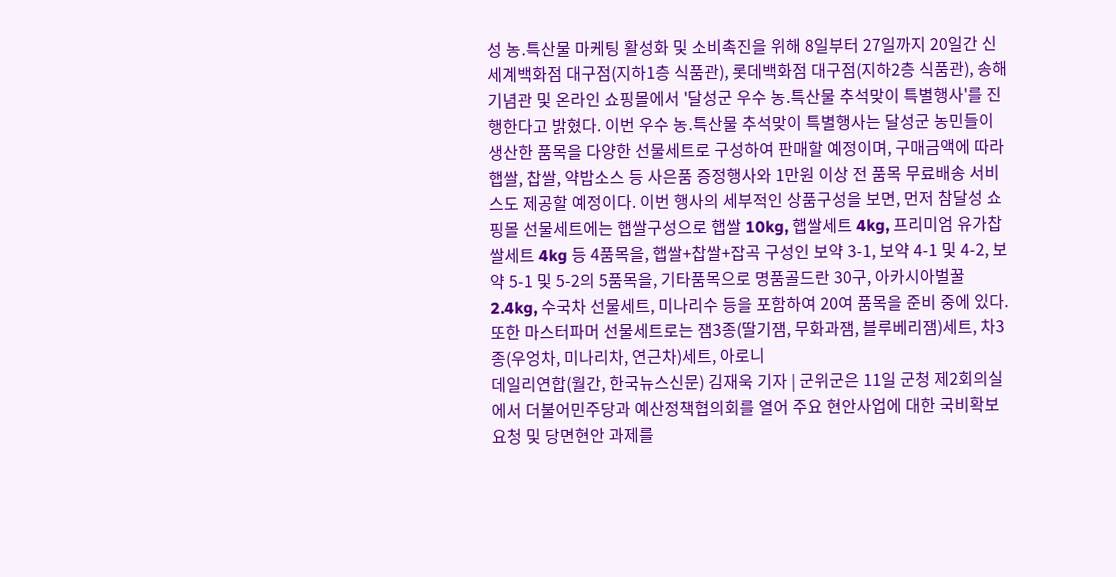성 농․특산물 마케팅 활성화 및 소비촉진을 위해 8일부터 27일까지 20일간 신세계백화점 대구점(지하1층 식품관), 롯데백화점 대구점(지하2층 식품관), 송해기념관 및 온라인 쇼핑몰에서 '달성군 우수 농․특산물 추석맞이 특별행사'를 진행한다고 밝혔다. 이번 우수 농․특산물 추석맞이 특별행사는 달성군 농민들이 생산한 품목을 다양한 선물세트로 구성하여 판매할 예정이며, 구매금액에 따라 햅쌀, 찹쌀, 약밥소스 등 사은품 증정행사와 1만원 이상 전 품목 무료배송 서비스도 제공할 예정이다. 이번 행사의 세부적인 상품구성을 보면, 먼저 참달성 쇼핑몰 선물세트에는 햅쌀구성으로 햅쌀 10kg, 햅쌀세트 4kg, 프리미엄 유가찹쌀세트 4kg 등 4품목을, 햅쌀+찹쌀+잡곡 구성인 보약 3-1, 보약 4-1 및 4-2, 보약 5-1 및 5-2의 5품목을, 기타품목으로 명품골드란 30구, 아카시아벌꿀 2.4kg, 수국차 선물세트, 미나리수 등을 포함하여 20여 품목을 준비 중에 있다. 또한 마스터파머 선물세트로는 잼3종(딸기잼, 무화과잼, 블루베리잼)세트, 차3종(우엉차, 미나리차, 연근차)세트, 아로니
데일리연합(월간, 한국뉴스신문) 김재욱 기자 | 군위군은 11일 군청 제2회의실에서 더불어민주당과 예산정책협의회를 열어 주요 현안사업에 대한 국비확보 요청 및 당면현안 과제를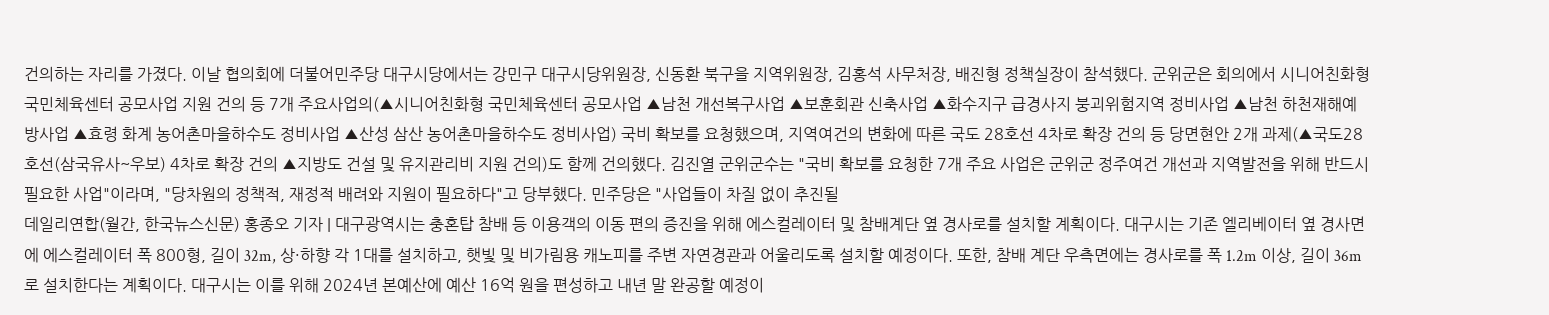건의하는 자리를 가졌다. 이날 협의회에 더불어민주당 대구시당에서는 강민구 대구시당위원장, 신동환 북구을 지역위원장, 김홍석 사무처장, 배진형 정책실장이 참석했다. 군위군은 회의에서 시니어친화형 국민체육센터 공모사업 지원 건의 등 7개 주요사업의(▲시니어친화형 국민체육센터 공모사업 ▲남천 개선복구사업 ▲보훈회관 신축사업 ▲화수지구 급경사지 붕괴위험지역 정비사업 ▲남천 하천재해예방사업 ▲효령 화계 농어촌마을하수도 정비사업 ▲산성 삼산 농어촌마을하수도 정비사업) 국비 확보를 요청했으며, 지역여건의 변화에 따른 국도 28호선 4차로 확장 건의 등 당면현안 2개 과제(▲국도28호선(삼국유사~우보) 4차로 확장 건의 ▲지방도 건설 및 유지관리비 지원 건의)도 함께 건의했다. 김진열 군위군수는 "국비 확보를 요청한 7개 주요 사업은 군위군 정주여건 개선과 지역발전을 위해 반드시 필요한 사업"이라며, "당차원의 정책적, 재정적 배려와 지원이 필요하다"고 당부했다. 민주당은 "사업들이 차질 없이 추진될
데일리연합(월간, 한국뉴스신문) 홍종오 기자 | 대구광역시는 충혼탑 참배 등 이용객의 이동 편의 증진을 위해 에스컬레이터 및 참배계단 옆 경사로를 설치할 계획이다. 대구시는 기존 엘리베이터 옆 경사면에 에스컬레이터 폭 800형, 길이 32m, 상·하향 각 1대를 설치하고, 햇빛 및 비가림용 캐노피를 주변 자연경관과 어울리도록 설치할 예정이다. 또한, 참배 계단 우측면에는 경사로를 폭 1.2m 이상, 길이 36m로 설치한다는 계획이다. 대구시는 이를 위해 2024년 본예산에 예산 16억 원을 편성하고 내년 말 완공할 예정이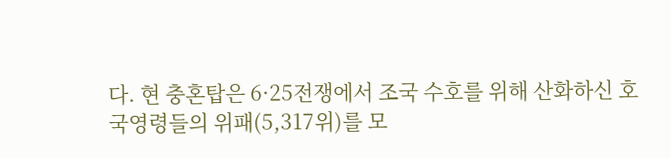다. 현 충혼탑은 6·25전쟁에서 조국 수호를 위해 산화하신 호국영령들의 위패(5,317위)를 모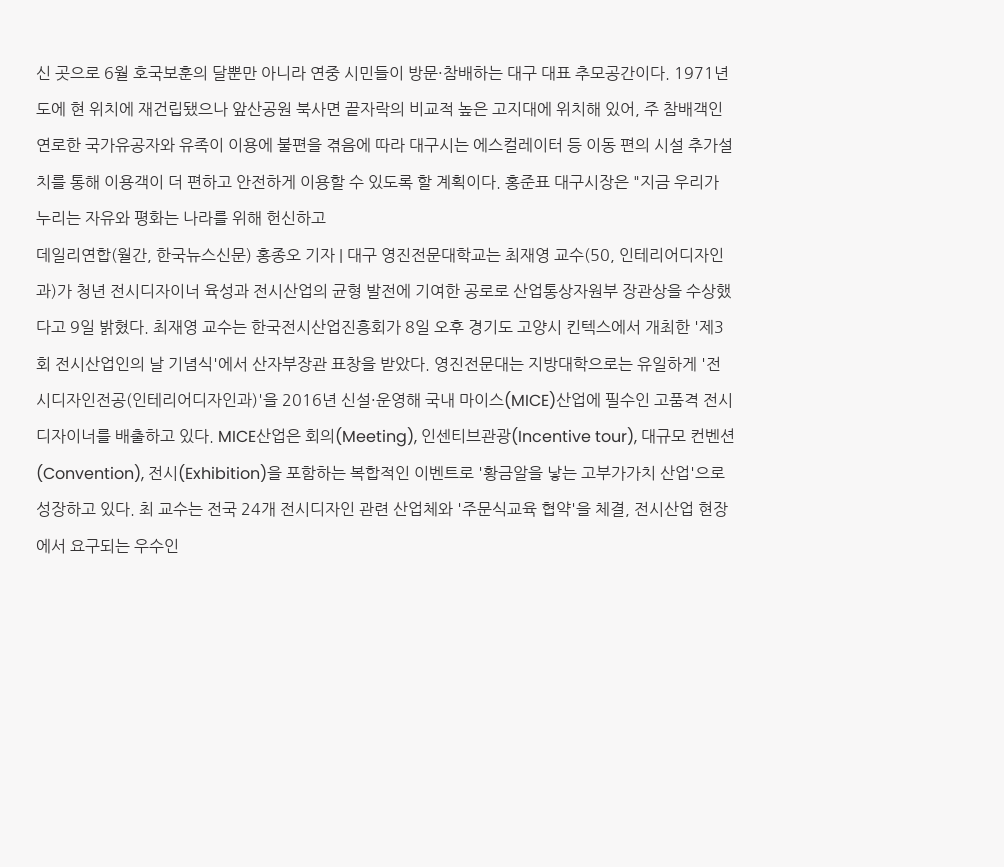신 곳으로 6월 호국보훈의 달뿐만 아니라 연중 시민들이 방문·참배하는 대구 대표 추모공간이다. 1971년도에 현 위치에 재건립됐으나 앞산공원 북사면 끝자락의 비교적 높은 고지대에 위치해 있어, 주 참배객인 연로한 국가유공자와 유족이 이용에 불편을 겪음에 따라 대구시는 에스컬레이터 등 이동 편의 시설 추가설치를 통해 이용객이 더 편하고 안전하게 이용할 수 있도록 할 계획이다. 홍준표 대구시장은 "지금 우리가 누리는 자유와 평화는 나라를 위해 헌신하고
데일리연합(월간, 한국뉴스신문) 홍종오 기자 | 대구 영진전문대학교는 최재영 교수(50, 인테리어디자인과)가 청년 전시디자이너 육성과 전시산업의 균형 발전에 기여한 공로로 산업통상자원부 장관상을 수상했다고 9일 밝혔다. 최재영 교수는 한국전시산업진흥회가 8일 오후 경기도 고양시 킨텍스에서 개최한 '제3회 전시산업인의 날 기념식'에서 산자부장관 표창을 받았다. 영진전문대는 지방대학으로는 유일하게 '전시디자인전공(인테리어디자인과)'을 2016년 신설·운영해 국내 마이스(MICE)산업에 필수인 고품격 전시디자이너를 배출하고 있다. MICE산업은 회의(Meeting), 인센티브관광(Incentive tour), 대규모 컨벤션(Convention), 전시(Exhibition)을 포함하는 복합적인 이벤트로 '황금알을 낳는 고부가가치 산업'으로 성장하고 있다. 최 교수는 전국 24개 전시디자인 관련 산업체와 '주문식교육 협약'을 체결, 전시산업 현장에서 요구되는 우수인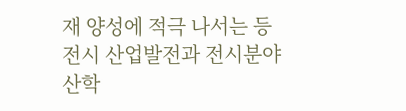재 양성에 적극 나서는 등 전시 산업발전과 전시분야 산학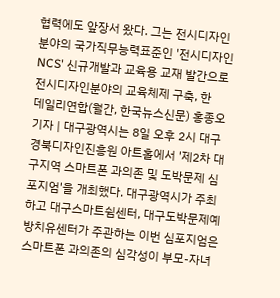협력에도 앞장서 왔다. 그는 전시디자인분야의 국가직무능력표준인 '전시디자인 NCS' 신규개발과 교육용 교재 발간으로 전시디자인분야의 교육체제 구축, 한
데일리연합(월간, 한국뉴스신문) 홍종오 기자 | 대구광역시는 8일 오후 2시 대구경북디자인진흥원 아트홀에서 '제2차 대구지역 스마트폰 과의존 및 도박문제 심포지엄'을 개최했다. 대구광역시가 주최하고 대구스마트쉼센터, 대구도박문제예방치유센터가 주관하는 이번 심포지엄은 스마트폰 과의존의 심각성이 부모-자녀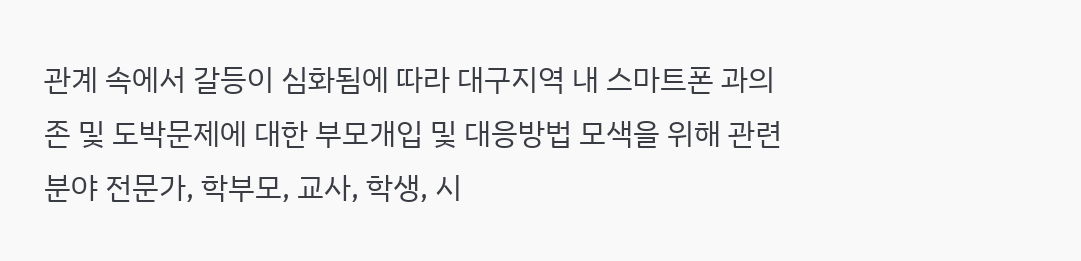관계 속에서 갈등이 심화됨에 따라 대구지역 내 스마트폰 과의존 및 도박문제에 대한 부모개입 및 대응방법 모색을 위해 관련분야 전문가, 학부모, 교사, 학생, 시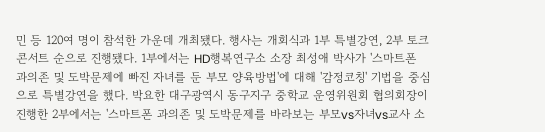민 등 120여 명이 참석한 가운데 개최됐다. 행사는 개회식과 1부 특별강연, 2부 토크콘서트 순으로 진행됐다. 1부에서는 HD행복연구소 소장 최성애 박사가 '스마트폰 과의존 및 도박문제에 빠진 자녀를 둔 부모 양육방법'에 대해 '감정코칭' 기법을 중심으로 특별강연을 했다. 박요한 대구광역시 동구지구 중학교 운영위원회 협의회장이 진행한 2부에서는 '스마트폰 과의존 및 도박문제를 바라보는 부모vs자녀vs교사 소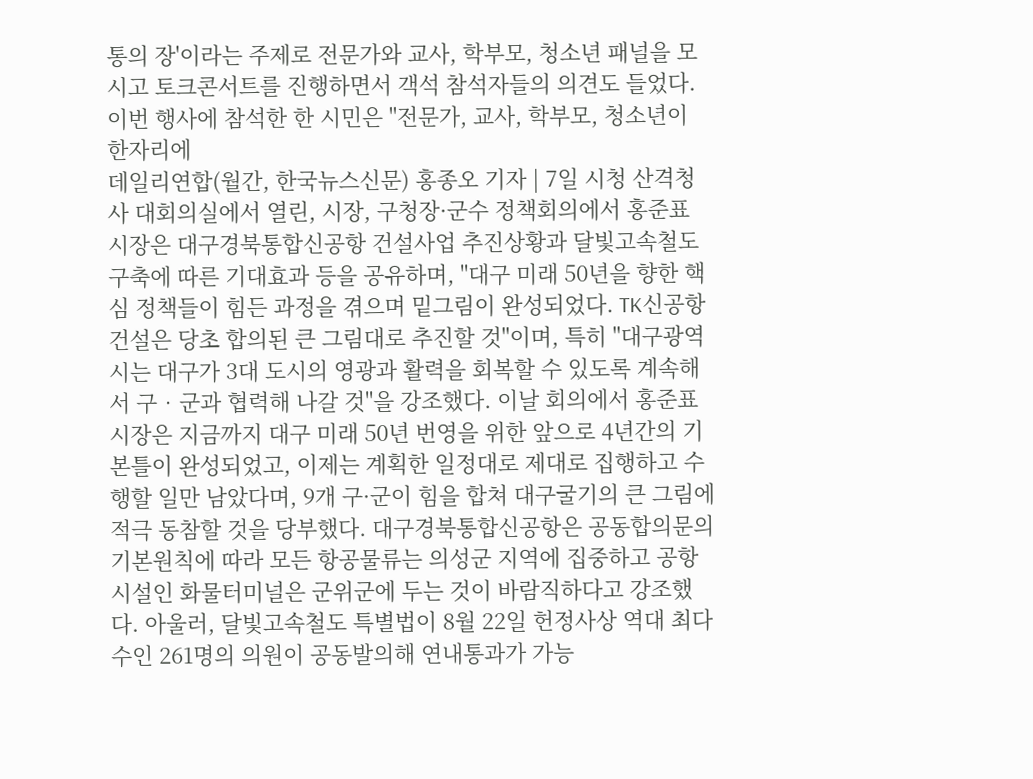통의 장'이라는 주제로 전문가와 교사, 학부모, 청소년 패널을 모시고 토크콘서트를 진행하면서 객석 참석자들의 의견도 들었다. 이번 행사에 참석한 한 시민은 "전문가, 교사, 학부모, 청소년이 한자리에
데일리연합(월간, 한국뉴스신문) 홍종오 기자 | 7일 시청 산격청사 대회의실에서 열린, 시장, 구청장·군수 정책회의에서 홍준표 시장은 대구경북통합신공항 건설사업 추진상황과 달빛고속철도 구축에 따른 기대효과 등을 공유하며, "대구 미래 50년을 향한 핵심 정책들이 힘든 과정을 겪으며 밑그림이 완성되었다. TK신공항 건설은 당초 합의된 큰 그림대로 추진할 것"이며, 특히 "대구광역시는 대구가 3대 도시의 영광과 활력을 회복할 수 있도록 계속해서 구‧군과 협력해 나갈 것"을 강조했다. 이날 회의에서 홍준표 시장은 지금까지 대구 미래 50년 번영을 위한 앞으로 4년간의 기본틀이 완성되었고, 이제는 계획한 일정대로 제대로 집행하고 수행할 일만 남았다며, 9개 구·군이 힘을 합쳐 대구굴기의 큰 그림에 적극 동참할 것을 당부했다. 대구경북통합신공항은 공동합의문의 기본원칙에 따라 모든 항공물류는 의성군 지역에 집중하고 공항시설인 화물터미널은 군위군에 두는 것이 바람직하다고 강조했다. 아울러, 달빛고속철도 특별법이 8월 22일 헌정사상 역대 최다수인 261명의 의원이 공동발의해 연내통과가 가능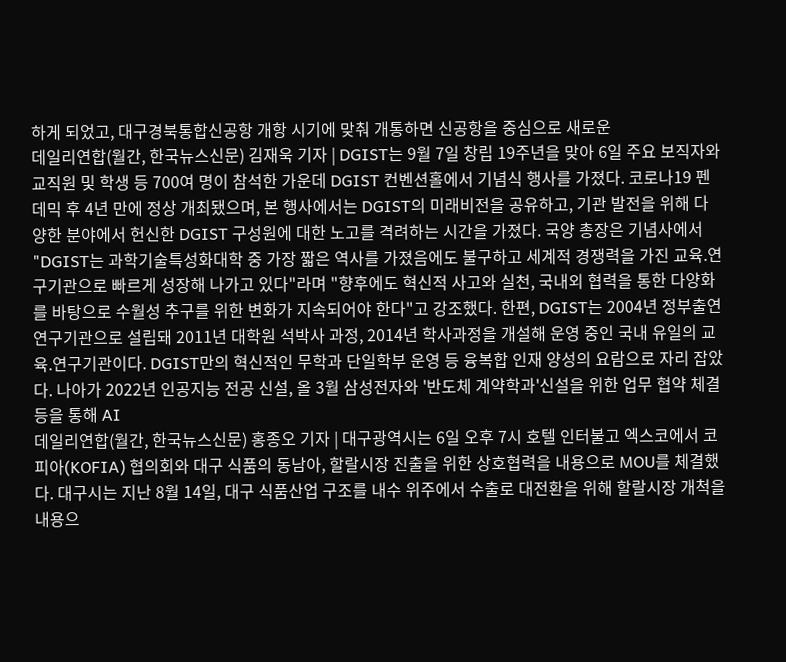하게 되었고, 대구경북통합신공항 개항 시기에 맞춰 개통하면 신공항을 중심으로 새로운
데일리연합(월간, 한국뉴스신문) 김재욱 기자 | DGIST는 9월 7일 창립 19주년을 맞아 6일 주요 보직자와 교직원 및 학생 등 700여 명이 참석한 가운데 DGIST 컨벤션홀에서 기념식 행사를 가졌다. 코로나19 펜데믹 후 4년 만에 정상 개최됐으며, 본 행사에서는 DGIST의 미래비전을 공유하고, 기관 발전을 위해 다양한 분야에서 헌신한 DGIST 구성원에 대한 노고를 격려하는 시간을 가졌다. 국양 총장은 기념사에서 "DGIST는 과학기술특성화대학 중 가장 짧은 역사를 가졌음에도 불구하고 세계적 경쟁력을 가진 교육․연구기관으로 빠르게 성장해 나가고 있다"라며 "향후에도 혁신적 사고와 실천, 국내외 협력을 통한 다양화를 바탕으로 수월성 추구를 위한 변화가 지속되어야 한다"고 강조했다. 한편, DGIST는 2004년 정부출연연구기관으로 설립돼 2011년 대학원 석박사 과정, 2014년 학사과정을 개설해 운영 중인 국내 유일의 교육․연구기관이다. DGIST만의 혁신적인 무학과 단일학부 운영 등 융복합 인재 양성의 요람으로 자리 잡았다. 나아가 2022년 인공지능 전공 신설, 올 3월 삼성전자와 '반도체 계약학과'신설을 위한 업무 협약 체결 등을 통해 AI
데일리연합(월간, 한국뉴스신문) 홍종오 기자 | 대구광역시는 6일 오후 7시 호텔 인터불고 엑스코에서 코피아(KOFIA) 협의회와 대구 식품의 동남아, 할랄시장 진출을 위한 상호협력을 내용으로 MOU를 체결했다. 대구시는 지난 8월 14일, 대구 식품산업 구조를 내수 위주에서 수출로 대전환을 위해 할랄시장 개척을 내용으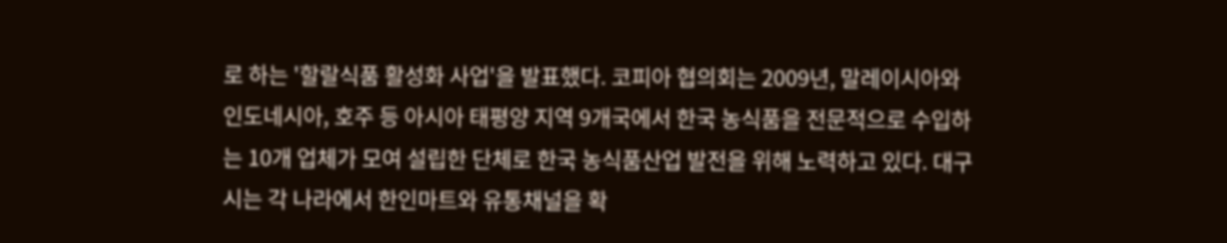로 하는 '할랄식품 활성화 사업'을 발표했다. 코피아 협의회는 2009년, 말레이시아와 인도네시아, 호주 등 아시아 태평양 지역 9개국에서 한국 농식품을 전문적으로 수입하는 10개 업체가 모여 설립한 단체로 한국 농식품산업 발전을 위해 노력하고 있다. 대구시는 각 나라에서 한인마트와 유통채널을 확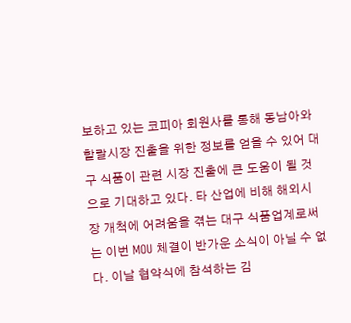보하고 있는 코피아 회원사를 통해 동남아와 할랄시장 진출을 위한 정보를 얻을 수 있어 대구 식품이 관련 시장 진출에 큰 도움이 될 것으로 기대하고 있다. 타 산업에 비해 해외시장 개척에 어려움을 겪는 대구 식품업계로써는 이번 MOU 체결이 반가운 소식이 아닐 수 없다. 이날 협약식에 참석하는 김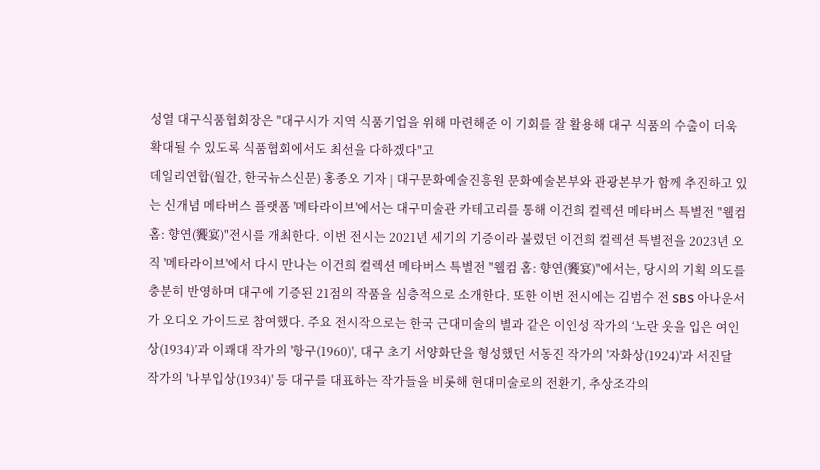성열 대구식품협회장은 "대구시가 지역 식품기업을 위해 마련해준 이 기회를 잘 활용해 대구 식품의 수출이 더욱 확대될 수 있도록 식품협회에서도 최선을 다하겠다"고
데일리연합(월간, 한국뉴스신문) 홍종오 기자 | 대구문화예술진흥원 문화예술본부와 관광본부가 함께 추진하고 있는 신개념 메타버스 플랫폼 '메타라이브'에서는 대구미술관 카테고리를 통해 이건희 컬렉션 메타버스 특별전 "웰컴 홈: 향연(饗宴)"전시를 개최한다. 이번 전시는 2021년 세기의 기증이라 불렸던 이건희 컬렉션 특별전을 2023년 오직 '메타라이브'에서 다시 만나는 이건희 컬렉션 메타버스 특별전 "웰컴 홈: 향연(饗宴)"에서는, 당시의 기획 의도를 충분히 반영하며 대구에 기증된 21점의 작품을 심층적으로 소개한다. 또한 이번 전시에는 김범수 전 SBS 아나운서가 오디오 가이드로 참여했다. 주요 전시작으로는 한국 근대미술의 별과 같은 이인성 작가의 ‘노란 옷을 입은 여인상(1934)’과 이쾌대 작가의 '항구(1960)', 대구 초기 서양화단을 형성했던 서동진 작가의 '자화상(1924)'과 서진달 작가의 '나부입상(1934)' 등 대구를 대표하는 작가들을 비롯해 현대미술로의 전환기, 추상조각의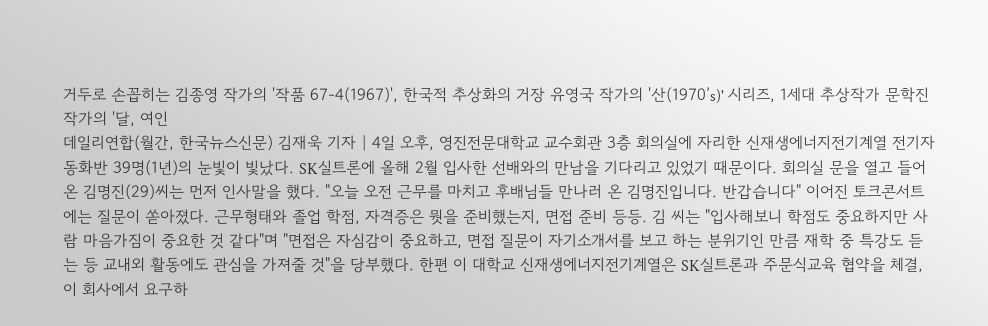거두로 손꼽히는 김종영 작가의 '작품 67-4(1967)', 한국적 추상화의 거장 유영국 작가의 '산(1970’s)' 시리즈, 1세대 추상작가 문학진 작가의 '달, 여인
데일리연합(월간, 한국뉴스신문) 김재욱 기자 | 4일 오후, 영진전문대학교 교수회관 3층 회의실에 자리한 신재생에너지전기계열 전기자동화반 39명(1년)의 눈빛이 빛났다. SK실트론에 올해 2월 입사한 선배와의 만남을 기다리고 있었기 때문이다. 회의실 문을 열고 들어온 김명진(29)씨는 먼저 인사말을 했다. "오늘 오전 근무를 마치고 후배님들 만나러 온 김명진입니다. 반갑습니다" 이어진 토크콘서트에는 질문이 쏟아졌다. 근무형태와 졸업 학점, 자격증은 뭣을 준비했는지, 면접 준비 등등. 김 씨는 "입사해보니 학점도 중요하지만 사람 마음가짐이 중요한 것 같다"며 "면접은 자심감이 중요하고, 면접 질문이 자기소개서를 보고 하는 분위기인 만큼 재학 중 특강도 듣는 등 교내외 활동에도 관심을 가져줄 것"을 당부했다. 한편 이 대학교 신재생에너지전기계열은 SK실트론과 주문식교육 협약을 체결, 이 회사에서 요구하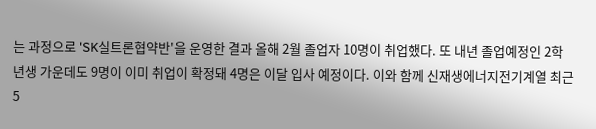는 과정으로 'SK실트론협약반'을 운영한 결과 올해 2월 졸업자 10명이 취업했다. 또 내년 졸업예정인 2학년생 가운데도 9명이 이미 취업이 확정돼 4명은 이달 입사 예정이다. 이와 함께 신재생에너지전기계열 최근 5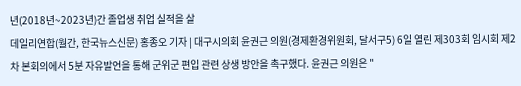년(2018년~2023년)간 졸업생 취업 실적을 살
데일리연합(월간, 한국뉴스신문) 홍종오 기자 | 대구시의회 윤권근 의원(경제환경위원회, 달서구5) 6일 열린 제303회 임시회 제2차 본회의에서 5분 자유발언을 통해 군위군 편입 관련 상생 방안을 촉구했다. 윤권근 의원은 "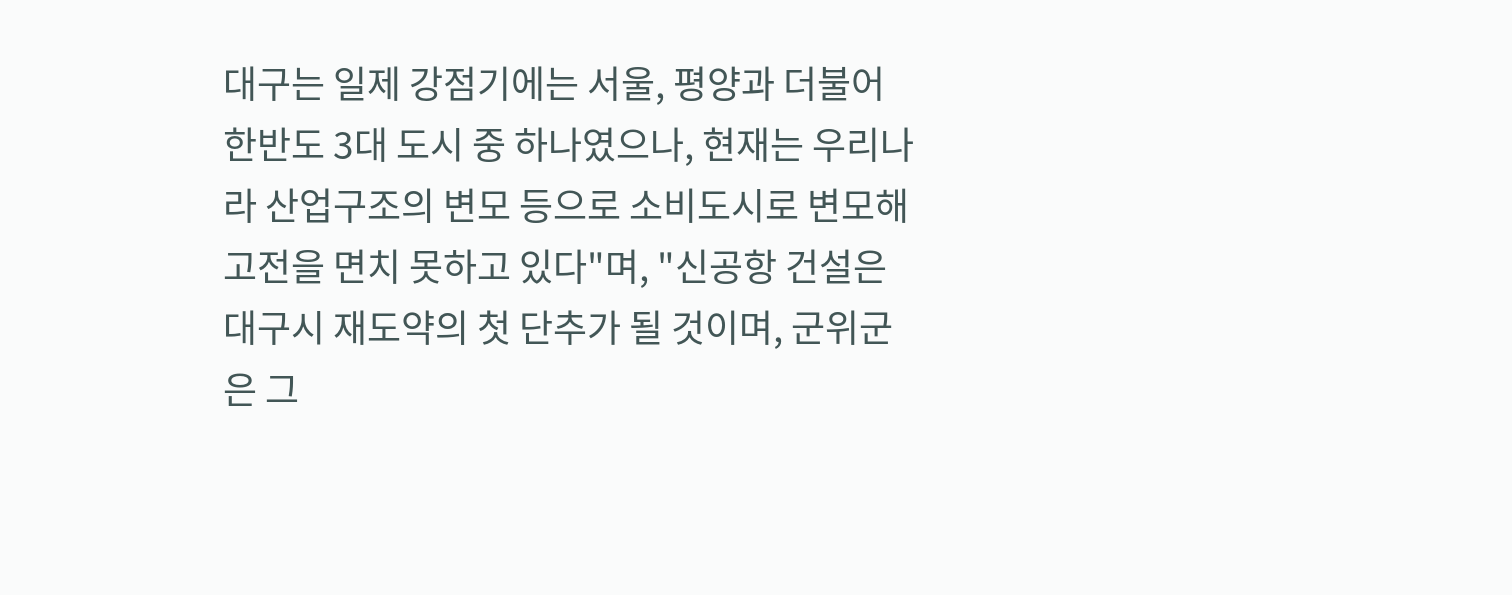대구는 일제 강점기에는 서울, 평양과 더불어 한반도 3대 도시 중 하나였으나, 현재는 우리나라 산업구조의 변모 등으로 소비도시로 변모해 고전을 면치 못하고 있다"며, "신공항 건설은 대구시 재도약의 첫 단추가 될 것이며, 군위군은 그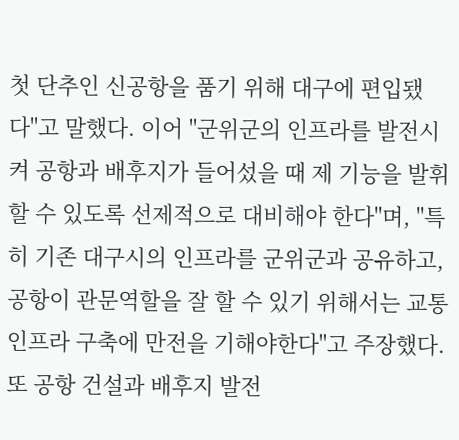첫 단추인 신공항을 품기 위해 대구에 편입됐다"고 말했다. 이어 "군위군의 인프라를 발전시켜 공항과 배후지가 들어섰을 때 제 기능을 발휘할 수 있도록 선제적으로 대비해야 한다"며, "특히 기존 대구시의 인프라를 군위군과 공유하고, 공항이 관문역할을 잘 할 수 있기 위해서는 교통인프라 구축에 만전을 기해야한다"고 주장했다. 또 공항 건설과 배후지 발전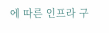에 따른 인프라 구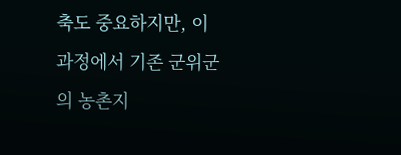축도 중요하지만, 이 과정에서 기존 군위군의 농촌지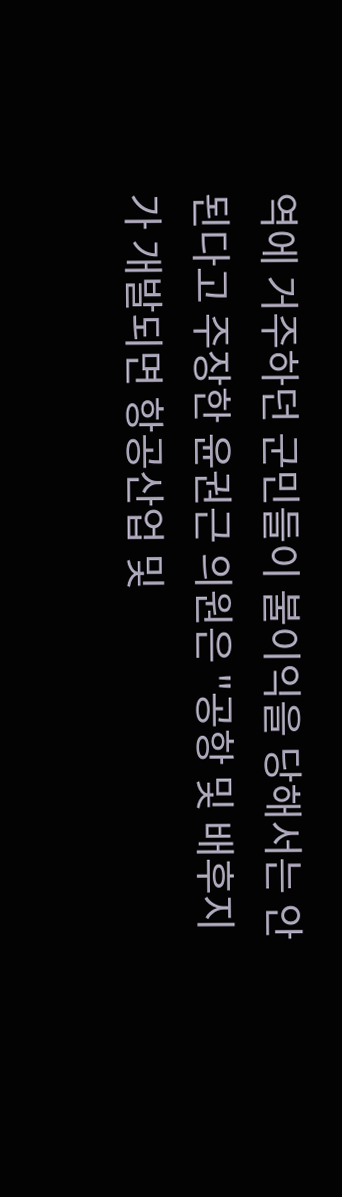역에 거주하던 군민들이 불이익을 당해서는 안 된다고 주장한 윤권근 의원은 "공항 및 배후지가 개발되면 항공산업 및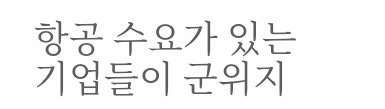항공 수요가 있는 기업들이 군위지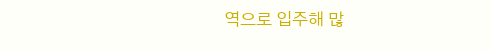역으로 입주해 많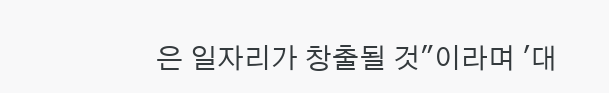은 일자리가 창출될 것"이라며 '대